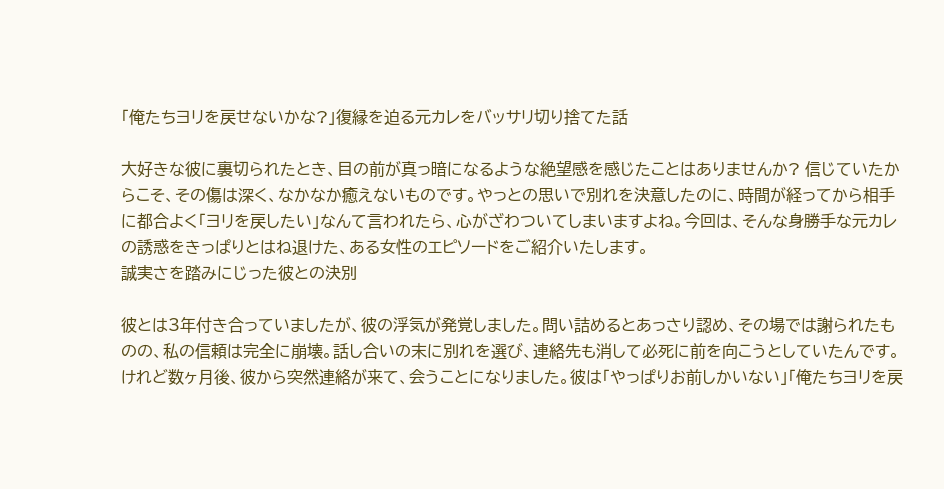「俺たちヨリを戻せないかな?」復縁を迫る元カレをバッサリ切り捨てた話

大好きな彼に裏切られたとき、目の前が真っ暗になるような絶望感を感じたことはありませんか? 信じていたからこそ、その傷は深く、なかなか癒えないものです。やっとの思いで別れを決意したのに、時間が経ってから相手に都合よく「ヨリを戻したい」なんて言われたら、心がざわついてしまいますよね。今回は、そんな身勝手な元カレの誘惑をきっぱりとはね退けた、ある女性のエピソードをご紹介いたします。
誠実さを踏みにじった彼との決別

彼とは3年付き合っていましたが、彼の浮気が発覚しました。問い詰めるとあっさり認め、その場では謝られたものの、私の信頼は完全に崩壊。話し合いの末に別れを選び、連絡先も消して必死に前を向こうとしていたんです。けれど数ヶ月後、彼から突然連絡が来て、会うことになりました。彼は「やっぱりお前しかいない」「俺たちヨリを戻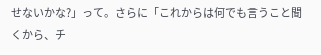せないかな?」って。さらに「これからは何でも言うこと聞くから、チ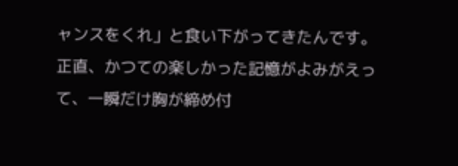ャンスをくれ」と食い下がってきたんです。正直、かつての楽しかった記憶がよみがえって、一瞬だけ胸が締め付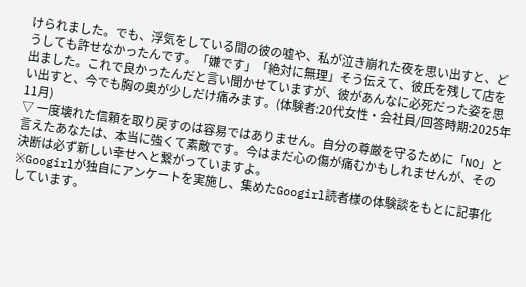けられました。でも、浮気をしている間の彼の嘘や、私が泣き崩れた夜を思い出すと、どうしても許せなかったんです。「嫌です」「絶対に無理」そう伝えて、彼氏を残して店を出ました。これで良かったんだと言い聞かせていますが、彼があんなに必死だった姿を思い出すと、今でも胸の奥が少しだけ痛みます。(体験者:20代女性・会社員/回答時期:2025年11月)
▽ 一度壊れた信頼を取り戻すのは容易ではありません。自分の尊厳を守るために「NO」と言えたあなたは、本当に強くて素敵です。今はまだ心の傷が痛むかもしれませんが、その決断は必ず新しい幸せへと繋がっていますよ。
※Googirlが独自にアンケートを実施し、集めたGoogirl読者様の体験談をもとに記事化しています。